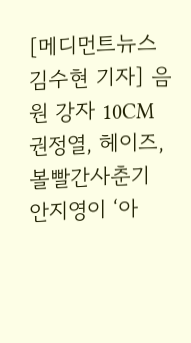[메디먼트뉴스 김수현 기자] 음원 강자 10CM 권정열, 헤이즈, 볼빨간사춘기 안지영이 ‘아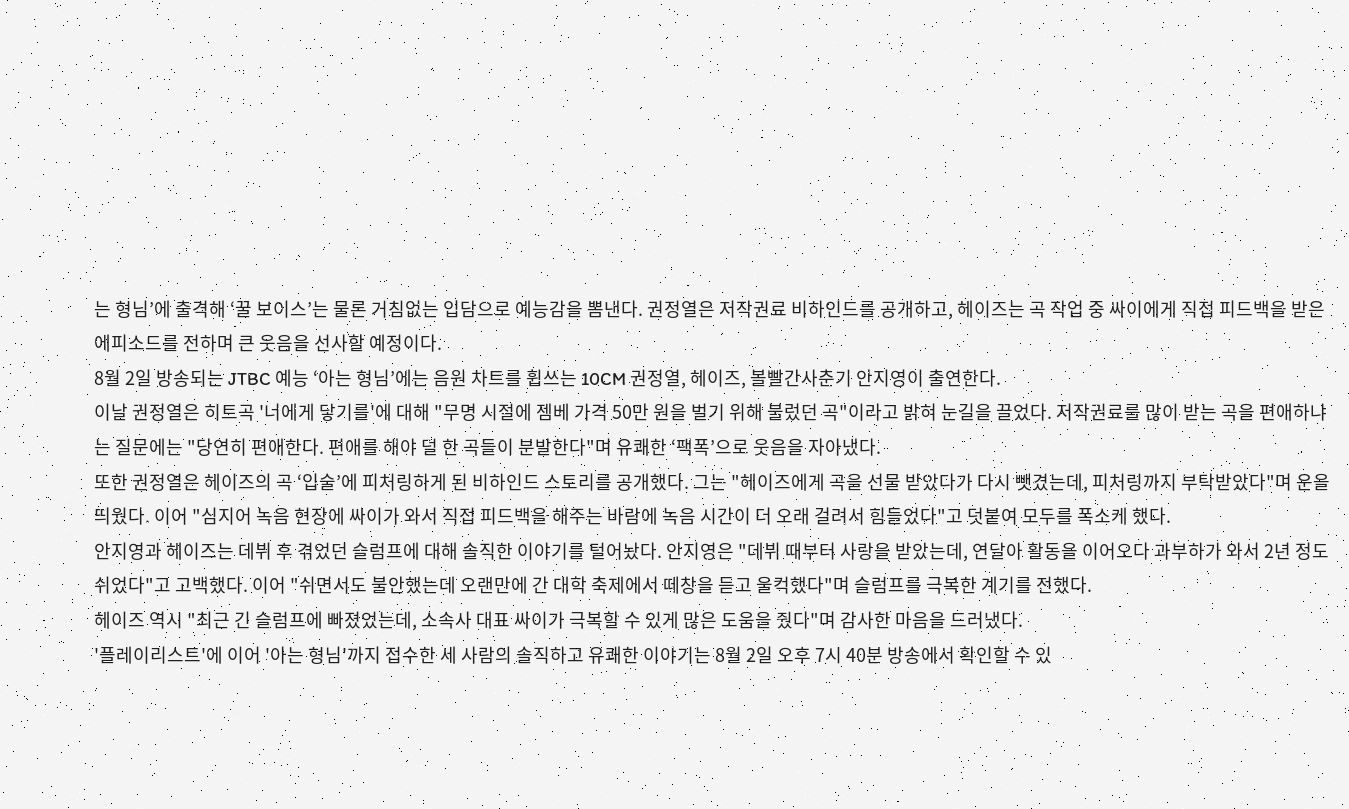는 형님’에 출격해 ‘꿀 보이스’는 물론 거침없는 입담으로 예능감을 뽐낸다. 권정열은 저작권료 비하인드를 공개하고, 헤이즈는 곡 작업 중 싸이에게 직접 피드백을 받은 에피소드를 전하며 큰 웃음을 선사할 예정이다.
8월 2일 방송되는 JTBC 예능 ‘아는 형님’에는 음원 차트를 휩쓰는 10CM 권정열, 헤이즈, 볼빨간사춘기 안지영이 출연한다.
이날 권정열은 히트곡 '너에게 닿기를'에 대해 "무명 시절에 젬베 가격 50만 원을 벌기 위해 불렀던 곡"이라고 밝혀 눈길을 끌었다. 저작권료를 많이 받는 곡을 편애하냐는 질문에는 "당연히 편애한다. 편애를 해야 덜 한 곡들이 분발한다"며 유쾌한 ‘팩폭’으로 웃음을 자아냈다.
또한 권정열은 헤이즈의 곡 ‘입술’에 피처링하게 된 비하인드 스토리를 공개했다. 그는 "헤이즈에게 곡을 선물 받았다가 다시 뺏겼는데, 피처링까지 부탁받았다"며 운을 띄웠다. 이어 "심지어 녹음 현장에 싸이가 와서 직접 피드백을 해주는 바람에 녹음 시간이 더 오래 걸려서 힘들었다"고 덧붙여 모두를 폭소케 했다.
안지영과 헤이즈는 데뷔 후 겪었던 슬럼프에 대해 솔직한 이야기를 털어놨다. 안지영은 "데뷔 때부터 사랑을 받았는데, 연달아 활동을 이어오다 과부하가 와서 2년 정도 쉬었다"고 고백했다. 이어 "쉬면서도 불안했는데 오랜만에 간 대학 축제에서 떼창을 듣고 울컥했다"며 슬럼프를 극복한 계기를 전했다.
헤이즈 역시 "최근 긴 슬럼프에 빠졌었는데, 소속사 대표 싸이가 극복할 수 있게 많은 도움을 줬다"며 감사한 마음을 드러냈다.
'플레이리스트'에 이어 '아는 형님'까지 접수한 세 사람의 솔직하고 유쾌한 이야기는 8월 2일 오후 7시 40분 방송에서 확인할 수 있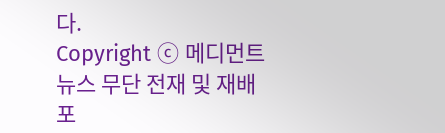다.
Copyright ⓒ 메디먼트뉴스 무단 전재 및 재배포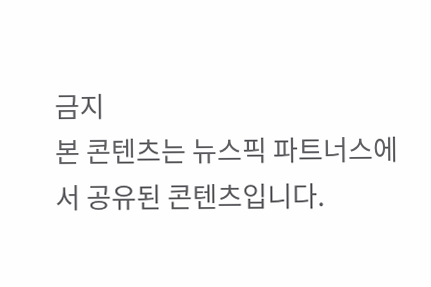금지
본 콘텐츠는 뉴스픽 파트너스에서 공유된 콘텐츠입니다.